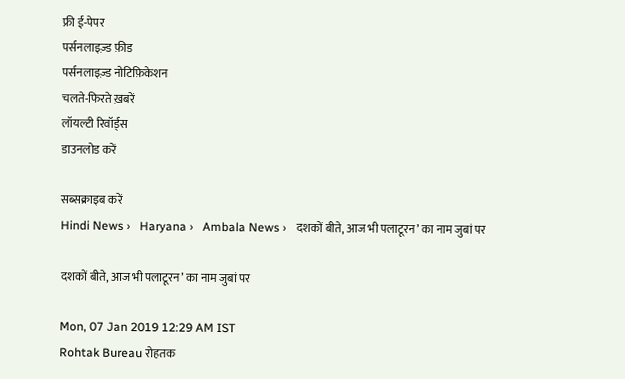फ्री ई-पेपर
पर्सनलाइज़्ड फ़ीड
पर्सनलाइज़्ड नोटिफ़िकेशन
चलते-फिरते ख़बरें
लॉयल्टी रिवॉर्ड्स
डाउनलोड करें

सब्सक्राइब करें
Hindi News ›   Haryana ›   Ambala News ›   दशकों बीते, आज भी पलाटूरन’ का नाम जुबां पर

दशकों बीते, आज भी पलाटूरन’ का नाम जुबां पर

Mon, 07 Jan 2019 12:29 AM IST
Rohtak Bureau रोहतक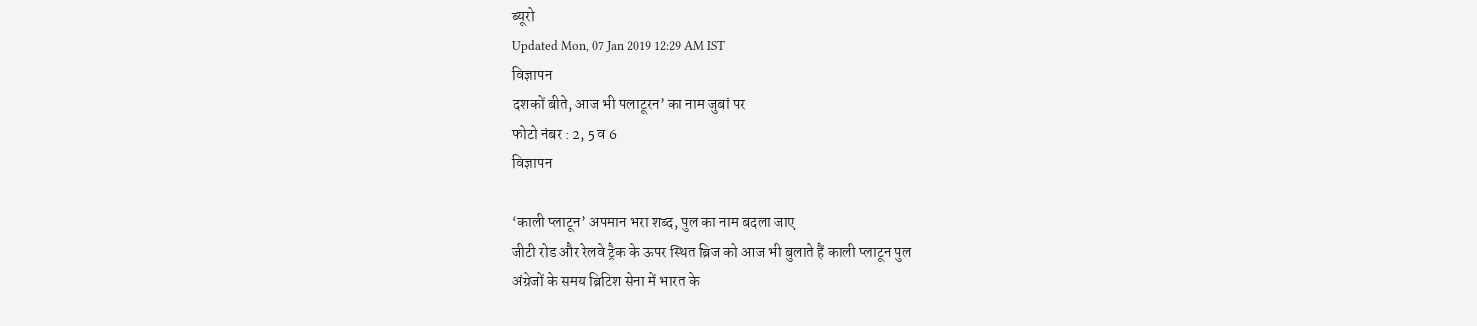ब्यूरो
Updated Mon, 07 Jan 2019 12:29 AM IST
विज्ञापन
दशकों बीते, आज भी पलाटूरन’ का नाम जुबां पर
फोटो नंबर : 2, 5 व 6
विज्ञापन

‘काली प्लाटून’ अपमान भरा शब्द, पुल का नाम बदला जाए
जीटी रोड और रेलवे ट्रैक के ऊपर स्थित ब्रिज को आज भी बुलाते हैं काली प्लाटून पुल
अंग्रेजों के समय ब्रिटिश सेना में भारत के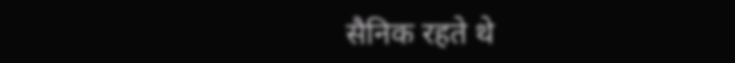सैनिक रहते थे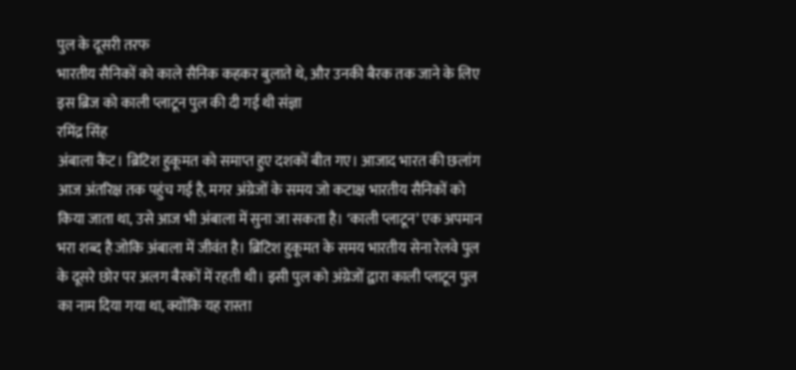पुल के दूसरी तरफ
भारतीय सैनिकों को काले सैनिक कहकर बुलाते थे, और उनकी बैरक तक जाने के लिए इस ब्रिज को काली प्लाटून पुल की दी गई थी संज्ञा
रमिंद्र सिंह
अंबाला कैंट। ब्रिटिश हुकूमत को समाप्त हुए दशकों बीत गए। आजाद भारत की छलांग आज अंतरिक्ष तक पहुंच गई है, मगर अंग्रेजों के समय जो कटाक्ष भारतीय सैनिकों को किया जाता था, उसे आज भी अंबाला में सुना जा सकता है। ‘काली प्लाटून’ एक अपमान भरा शब्द है जोकि अंबाला में जीवंत है। ब्रिटिश हुकूमत के समय भारतीय सेना रेलवे पुल के दूसरे छोर पर अलग बैरकों में रहती थी। इसी पुल को अंग्रेजों द्वारा काली प्लाटून पुल का नाम दिया गया था, क्योंकि यह रास्ता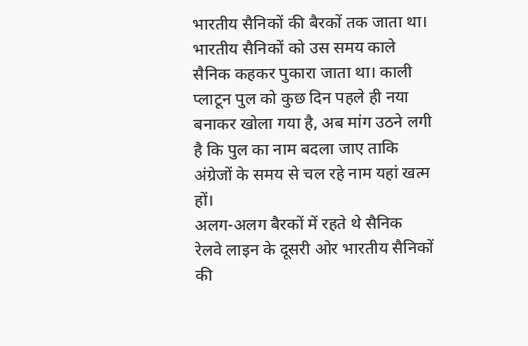भारतीय सैनिकों की बैरकों तक जाता था। भारतीय सैनिकों को उस समय काले सैनिक कहकर पुकारा जाता था। काली प्लाटून पुल को कुछ दिन पहले ही नया बनाकर खोला गया है, अब मांग उठने लगी है कि पुल का नाम बदला जाए ताकि अंग्रेजों के समय से चल रहे नाम यहां खत्म हों।
अलग-अलग बैरकों में रहते थे सैनिक
रेलवे लाइन के दूसरी ओर भारतीय सैनिकों की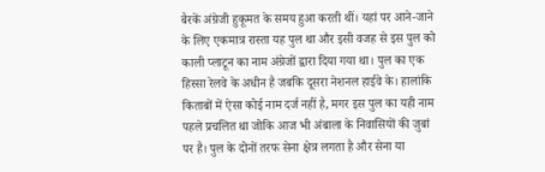बैरकें अंग्रेजी हुकूमत के समय हुआ करती थीं। यहां पर आने-जाने के लिए एकमात्र रास्ता यह पुल था और इसी वजह से इस पुल को काली प्लाटून का नाम अंग्रेजों द्वारा दिया गया था। पुल का एक हिस्सा रेलवे के अधीन है जबकि दूसरा नेशनल हाईवे के। हालांकि किताबों में ऐसा कोई नाम दर्ज नहीं है, मगर इस पुल का यही नाम पहले प्रचलित था जोकि आज भी अंबाला के निवासियों की जुबां पर है। पुल के दोनों तरफ सेना क्षेत्र लगता है और सेना या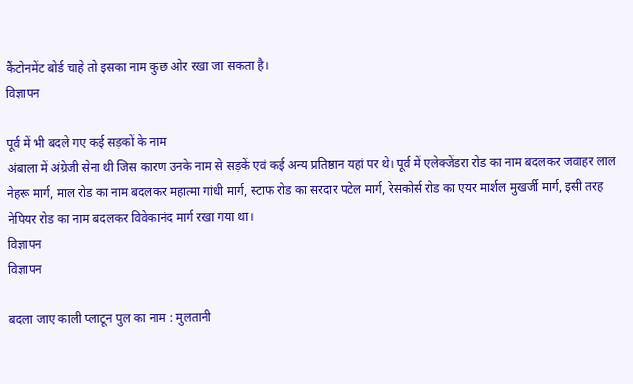कैंटोनमेंट बोर्ड चाहे तो इसका नाम कुछ ओर रखा जा सकता है।
विज्ञापन

पूर्व में भी बदले गए कई सड़कों के नाम
अंबाला में अंग्रेजी सेना थी जिस कारण उनके नाम से सड़कें एवं कई अन्य प्रतिष्ठान यहां पर थे। पूर्व में एलेक्जेंडरा रोड का नाम बदलकर जवाहर लाल नेहरू मार्ग, माल रोड का नाम बदलकर महात्मा गांधी मार्ग, स्टाफ रोड का सरदार पटेल मार्ग, रेसकोर्स रोड का एयर मार्शल मुखर्जी मार्ग, इसी तरह नेपियर रोड का नाम बदलकर विवेकानंद मार्ग रखा गया था।
विज्ञापन
विज्ञापन

बदला जाए काली प्लाटून पुल का नाम : मुलतानी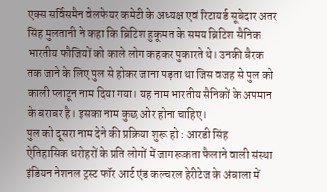एक्स सर्विसमैन वेलफेयर कमेटी के अध्यक्ष एवं रिटायर्ड सूबेदार अतर सिंह मुलतानी ने कहा कि ब्रिटिश हुकूमत के समय ब्रिटिश सैनिक भारतीय फौजियों को काले लोग कहकर पुकारते थे। उनकी बैरक तक जाने के लिए पुल से होकर जाना पड़ता था जिस वजह से पुल को काली प्लाटून नाम दिया गया। यह नाम भारतीय सैनिकों के अपमान के बराबर है। इसका नाम कुछ ओर होना चाहिए।
पुल को दूसरा नाम देने की प्रक्रिया शुरू हो : आरडी सिंह
ऐतिहासिक धरोहरों के प्रति लोगों में जागरूकता फैलाने वाली संस्था इंडियन नेशनल ट्रस्ट फॉर आर्ट एंड कल्चरल हेरीटेज के अंबाला में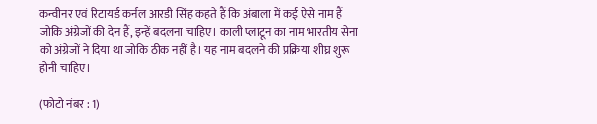कन्वीनर एवं रिटायर्ड कर्नल आरडी सिंह कहते हैं कि अंबाला में कई ऐसे नाम हैं जोकि अंग्रेजों की देन हैं, इन्हें बदलना चाहिए। काली प्लाटून का नाम भारतीय सेना को अंग्रेजों ने दिया था जोकि ठीक नहीं है। यह नाम बदलने की प्रक्रिया शीघ्र शुरू होनी चाहिए।

(फोटो नंबर : 1)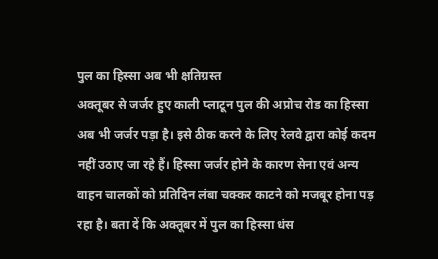पुल का हिस्सा अब भी क्षतिग्रस्त
अक्तूबर से जर्जर हुए काली प्लाटून पुल की अप्रोच रोड का हिस्सा अब भी जर्जर पड़ा है। इसे ठीक करने के लिए रेलवे द्वारा कोई कदम नहीं उठाए जा रहे हैं। हिस्सा जर्जर होने के कारण सेना एवं अन्य वाहन चालकों को प्रतिदिन लंबा चक्कर काटने को मजबूर होना पड़ रहा है। बता दें कि अक्तूबर में पुल का हिस्सा धंस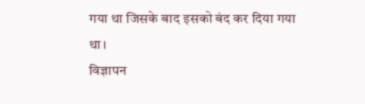गया था जिसके बाद इसको बंद कर दिया गया था।
विज्ञापन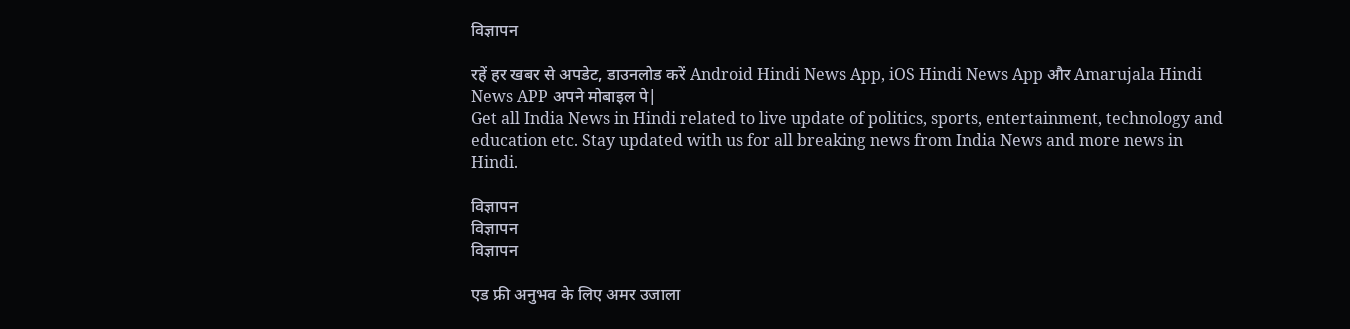विज्ञापन

रहें हर खबर से अपडेट, डाउनलोड करें Android Hindi News App, iOS Hindi News App और Amarujala Hindi News APP अपने मोबाइल पे|
Get all India News in Hindi related to live update of politics, sports, entertainment, technology and education etc. Stay updated with us for all breaking news from India News and more news in Hindi.

विज्ञापन
विज्ञापन
विज्ञापन

एड फ्री अनुभव के लिए अमर उजाला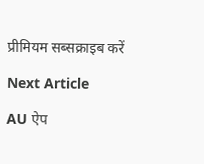प्रीमियम सब्सक्राइब करें

Next Article

AU ऐप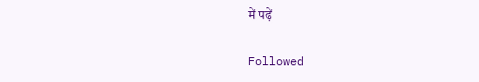में पढ़ें

Followed